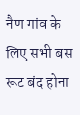नैण गांव के लिए सभी बस रूट बंद होना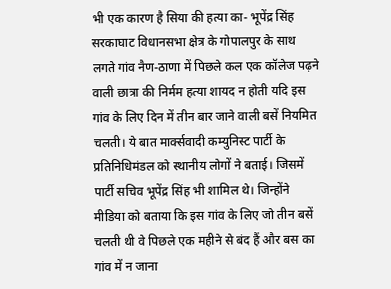भी एक कारण है सिया की हत्या का- भूपेंद्र सिंह
सरकाघाट विधानसभा क्षेत्र के गोपालपुर के साथ लगते गांव नैण-ठाणा में पिछले कल एक कॉलेज पढ़ने वाली छात्रा की निर्मम हत्या शायद न होती यदि इस गांव के लिए दिन में तीन बार जाने वाली बसें नियमित चलती। ये बात मार्क्सवादी कम्युनिस्ट पार्टी के प्रतिनिधिमंडल को स्थानीय लोगों ने बताई। जिसमें पार्टी सचिव भूपेंद्र सिंह भी शामिल थे। जिन्होंने मीडिया को बताया कि इस गांव के लिए जो तीन बसें चलती थी वे पिछले एक महीने से बंद हैं और बस का गांव में न जाना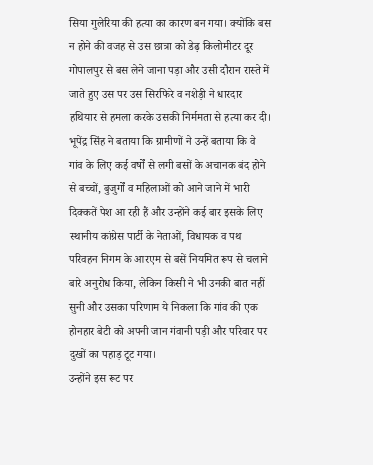सिया गुलेरिया की हत्या का कारण बन गया। क्योंकि बस न होने की वजह से उस छात्रा को डेढ़ किलोमीटर दूर गोपालपुर से बस लेने जाना पड़ा और उसी दौरान रास्ते में जाते हुए उस पर उस सिरफिरे व नशेड़ी ने धारदार हथियार से हमला करके उसकी निर्ममता से हत्या कर दी।
भूपेंद्र सिंह ने बताया कि ग्रामीणों ने उन्हें बताया कि वे गांव के लिए कई वर्षों से लगी बसों के अचानक बंद होने से बच्चों, बुजुर्गों व महिलाओं को आने जाने में भारी दिक्कतें पेश आ रही हैं और उन्होंने कई बार इसके लिए स्थानीय कांग्रेस पार्टी के नेताओं, विधायक व पथ परिवहन निगम के आरएम से बसें नियमित रूप से चलाने बारे अनुरोध किया, लेकिन किसी ने भी उनकी बात नहीं सुनी और उसका परिणाम ये निकला कि गांव की एक होनहार बेटी को अपनी जान गंवानी पड़ी और परिवार पर दुखों का पहाड़ टूट गया।
उन्होंने इस रूट पर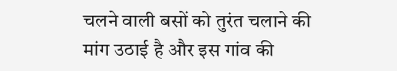चलने वाली बसों को तुरंत चलाने की मांग उठाई है और इस गांव की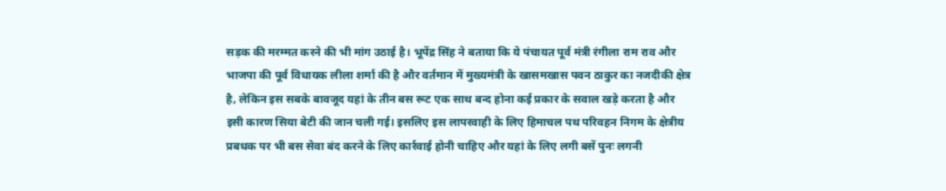सड़क की मरम्मत करने की भी मांग उठाई है। भूपेंद्र सिंह ने बताया कि ये पंचायत पूर्व मंत्री रंगीला राम राव और भाजपा की पूर्व विधायक लीला शर्मा की है और वर्तमान में मुख्यमंत्री के खासमखास पवन ठाकुर का नजदीकी क्षेत्र है, लेकिन इस सबके बावजूद यहां के तीन बस रूट एक साथ बन्द होना कई प्रकार के सवाल खड़े करता है और इसी कारण सिया बेटी की जान चली गई। इसलिए इस लापरवाही के लिए हिमाचल पथ परिवहन निगम के क्षेत्रीय प्रबधक पर भी बस सेवा बंद करने के लिए कार्रवाई होनी चाहिए और यहां के लिए लगी बसें पुनः लगनी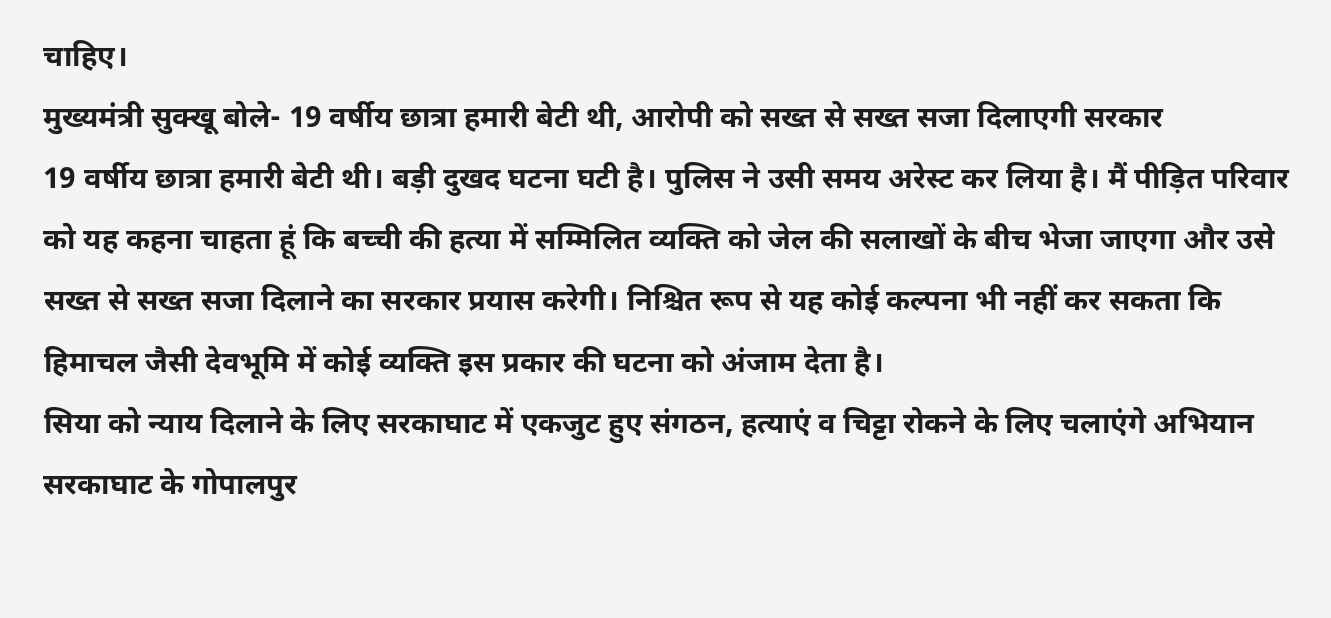चाहिए।
मुख्यमंत्री सुक्खू बोले- 19 वर्षीय छात्रा हमारी बेटी थी, आरोपी को सख्त से सख्त सजा दिलाएगी सरकार
19 वर्षीय छात्रा हमारी बेटी थी। बड़ी दुखद घटना घटी है। पुलिस ने उसी समय अरेस्ट कर लिया है। मैं पीड़ित परिवार को यह कहना चाहता हूं कि बच्ची की हत्या में सम्मिलित व्यक्ति को जेल की सलाखों के बीच भेजा जाएगा और उसे सख्त से सख्त सजा दिलाने का सरकार प्रयास करेगी। निश्चित रूप से यह कोई कल्पना भी नहीं कर सकता कि हिमाचल जैसी देवभूमि में कोई व्यक्ति इस प्रकार की घटना को अंजाम देता है।
सिया को न्याय दिलाने के लिए सरकाघाट में एकजुट हुए संगठन, हत्याएं व चिट्टा रोकने के लिए चलाएंगे अभियान
सरकाघाट के गोपालपुर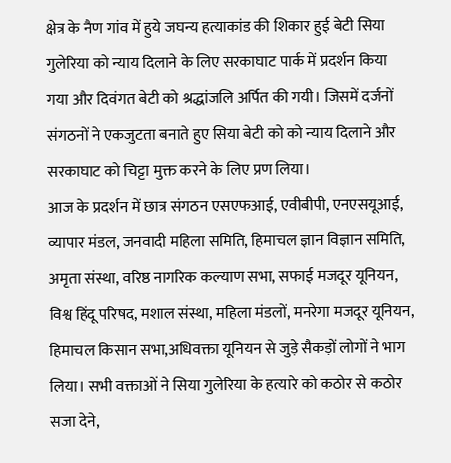क्षेत्र के नैण गांव में हुये जघन्य हत्याकांड की शिकार हुई बेटी सिया गुलेरिया को न्याय दिलाने के लिए सरकाघाट पार्क में प्रदर्शन किया गया और दिवंगत बेटी को श्रद्धांजलि अर्पित की गयी। जिसमें दर्जनों संगठनों ने एकजुटता बनाते हुए सिया बेटी को को न्याय दिलाने और सरकाघाट को चिट्टा मुक्त करने के लिए प्रण लिया।
आज के प्रदर्शन में छात्र संगठन एसएफआई, एवीबीपी, एनएसयूआई, व्यापार मंडल, जनवादी महिला समिति, हिमाचल ज्ञान विज्ञान समिति, अमृता संस्था, वरिष्ठ नागरिक कल्याण सभा, सफाई मजदूर यूनियन, विश्व हिंदू परिषद, मशाल संस्था, महिला मंडलों, मनरेगा मजदूर यूनियन, हिमाचल किसान सभा,अधिवक्ता यूनियन से जुड़े सैकड़ों लोगों ने भाग लिया। सभी वक्ताओं ने सिया गुलेरिया के हत्यारे को कठोर से कठोर सजा देने,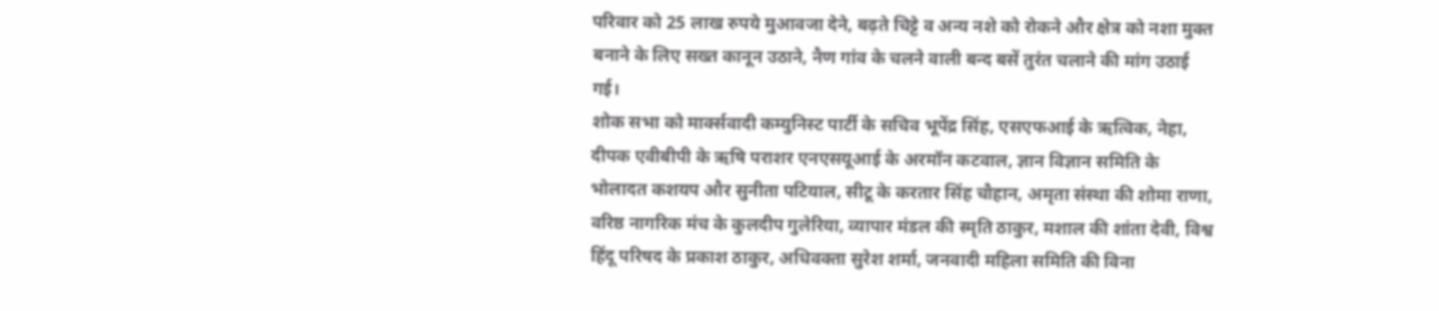परिवार को 25 लाख रुपये मुआवजा देने, बढ़ते चिट्टे व अन्य नशे को रोकने और क्षेत्र को नशा मुक्त बनाने के लिए सख्त कानून उठाने, नैण गांव के चलने वाली बन्द बसें तुरंत चलाने की मांग उठाई गई।
शोक सभा को मार्क्सवादी कम्युनिस्ट पार्टी के सचिव भूपेंद्र सिंह, एसएफआई के ऋत्विक, नेहा, दीपक एवीबीपी के ऋषि पराशर एनएसयूआई के अरमॉन कटवाल, ज्ञान विज्ञान समिति के भोलादत कशयप और सुनीता पटियाल, सीटू के करतार सिंह चौहान, अमृता संस्था की शोमा राणा, वरिष्ठ नागरिक मंच के कुलदीप गुलेरिया, व्यापार मंडल की स्मृति ठाकुर, मशाल की शांता देवी, विश्व हिंदू परिषद के प्रकाश ठाकुर, अधिवक्ता सुरेश शर्मा, जनवादी महिला समिति की विना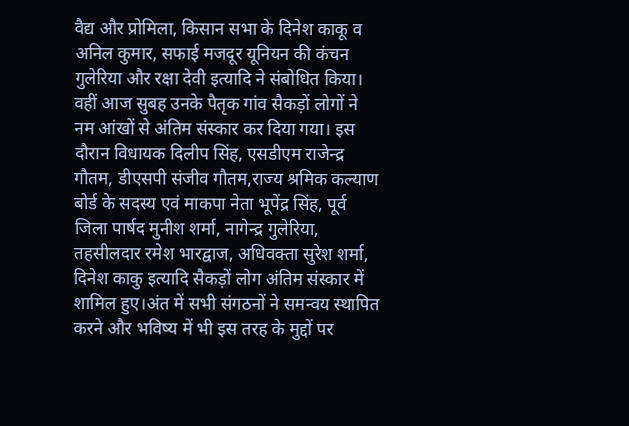वैद्य और प्रोमिला, किसान सभा के दिनेश काकू व अनिल कुमार, सफाई मजदूर यूनियन की कंचन गुलेरिया और रक्षा देवी इत्यादि ने संबोधित किया।
वहीं आज सुबह उनके पैतृक गांव सैकड़ों लोगों ने नम आंखों से अंतिम संस्कार कर दिया गया। इस दौरान विधायक दिलीप सिंह, एसडीएम राजेन्द्र गौतम, डीएसपी संजीव गौतम,राज्य श्रमिक कल्याण बोर्ड के सदस्य एवं माकपा नेता भूपेंद्र सिंह, पूर्व जिला पार्षद मुनीश शर्मा, नागेन्द्र गुलेरिया, तहसीलदार रमेश भारद्वाज, अधिवक्ता सुरेश शर्मा, दिनेश काकु इत्यादि सैकड़ों लोग अंतिम संस्कार में शामिल हुए।अंत में सभी संगठनों ने समन्वय स्थापित करने और भविष्य में भी इस तरह के मुद्दों पर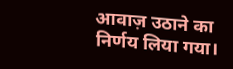आवाज़ उठाने का निर्णय लिया गया।